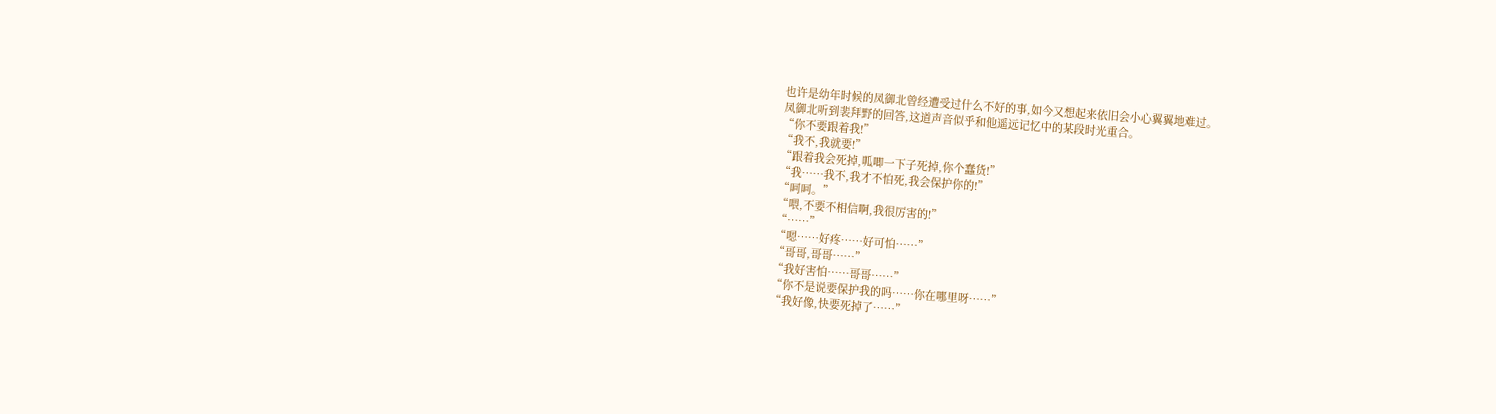也许是幼年时候的凤御北曾经遭受过什么不好的事,如今又想起来依旧会小心翼翼地难过。
凤御北听到裴拜野的回答,这道声音似乎和他遥远记忆中的某段时光重合。
“你不要跟着我!”
“我不,我就要!”
“跟着我会死掉,呱唧一下子死掉,你个蠢货!”
“我……我不,我才不怕死,我会保护你的!”
“呵呵。”
“喂,不要不相信啊,我很厉害的!”
“……”
“嗯……好疼……好可怕……”
“哥哥,哥哥……”
“我好害怕……哥哥……”
“你不是说要保护我的吗……你在哪里呀……”
“我好像,快要死掉了……”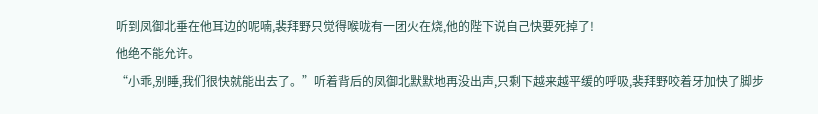听到凤御北垂在他耳边的呢喃,裴拜野只觉得喉咙有一团火在烧,他的陛下说自己快要死掉了!
他绝不能允许。
“小乖,别睡,我们很快就能出去了。”听着背后的凤御北默默地再没出声,只剩下越来越平缓的呼吸,裴拜野咬着牙加快了脚步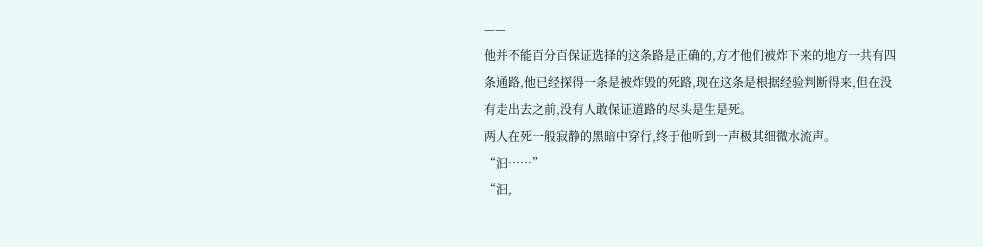——
他并不能百分百保证选择的这条路是正确的,方才他们被炸下来的地方一共有四条通路,他已经探得一条是被炸毁的死路,现在这条是根据经验判断得来,但在没有走出去之前,没有人敢保证道路的尽头是生是死。
两人在死一般寂静的黑暗中穿行,终于他听到一声极其细微水流声。
“汩……”
“汩,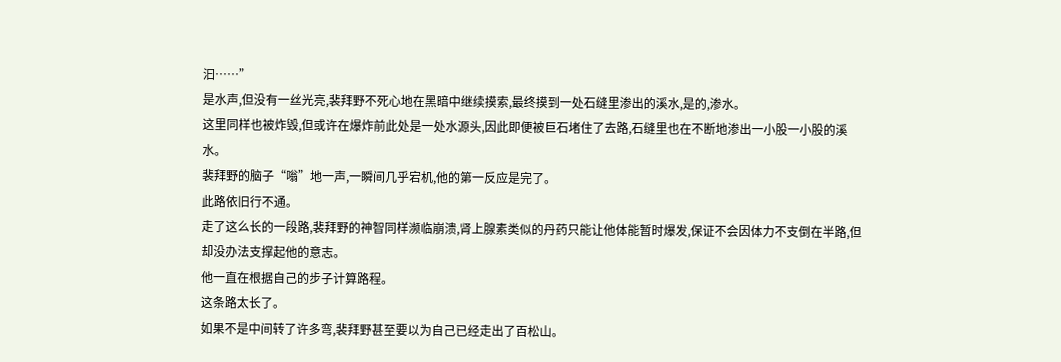汩……”
是水声,但没有一丝光亮,裴拜野不死心地在黑暗中继续摸索,最终摸到一处石缝里渗出的溪水,是的,渗水。
这里同样也被炸毁,但或许在爆炸前此处是一处水源头,因此即便被巨石堵住了去路,石缝里也在不断地渗出一小股一小股的溪水。
裴拜野的脑子“嗡”地一声,一瞬间几乎宕机,他的第一反应是完了。
此路依旧行不通。
走了这么长的一段路,裴拜野的神智同样濒临崩溃,肾上腺素类似的丹药只能让他体能暂时爆发,保证不会因体力不支倒在半路,但却没办法支撑起他的意志。
他一直在根据自己的步子计算路程。
这条路太长了。
如果不是中间转了许多弯,裴拜野甚至要以为自己已经走出了百松山。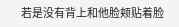若是没有背上和他脸颊贴着脸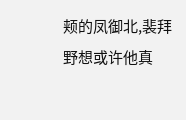颊的凤御北,裴拜野想或许他真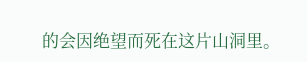的会因绝望而死在这片山洞里。